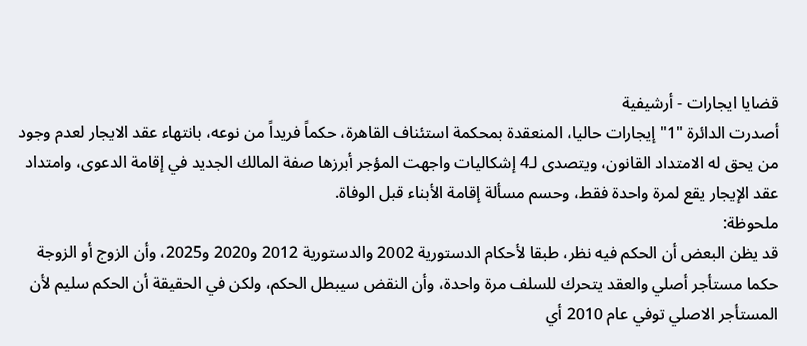قضايا ايجارات - أرشيفية
أصدرت الدائرة "1" إيجارات حاليا، المنعقدة بمحكمة استئناف القاهرة، حكماً فريداً من نوعه، بانتهاء عقد الايجار لعدم وجود من يحق له الامتداد القانون، ويتصدى لـ4 إشكاليات واجهت المؤجر أبرزها صفة المالك الجديد في إقامة الدعوى، وامتداد عقد الإيجار يقع لمرة واحدة فقط، وحسم مسألة إقامة الأبناء قبل الوفاة.
ملحوظة:
قد يظن البعض أن الحكم فيه نظر، طبقا لأحكام الدستورية 2002 والدستورية 2012 و2020 و2025، وأن الزوج أو الزوجة حكما مستأجر أصلي والعقد يتحرك للسلف مرة واحدة، وأن النقض سيبطل الحكم، ولكن في الحقيقة أن الحكم سليم لأن المستأجر الاصلي توفي عام 2010 أي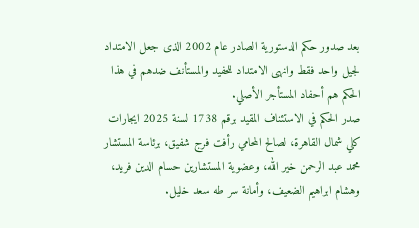بعد صدور حكم الدستورية الصادر عام 2002 الذى جعل الامتداد لجيل واحد فقط وانهى الامتداد للحفيد والمستأنف ضدهم في هذا الحكم هم أحفاد المستأجر الأصلي.
صدر الحكم في الاستئناف المقيد برقم 1738 لسنة 2025 ايجارات كلي شمال القاهرة، لصالح المحامي رأفت فرج شفيق، برئاسة المستشار محمد عبد الرحمن خير الله، وعضوية المستشارين حسام الدين فريد، وهشام ابراهيم الضعيف، وأمانة سر طه سعد خليل.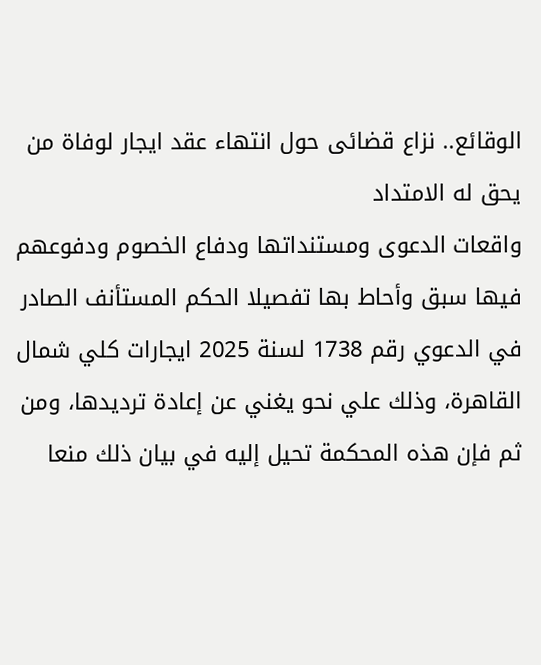الوقائع.. نزاع قضائى حول انتهاء عقد ايجار لوفاة من يحق له الامتداد
واقعات الدعوى ومستنداتها ودفاع الخصوم ودفوعهم فيها سبق وأحاط بها تفصيلا الحكم المستأنف الصادر في الدعوي رقم 1738 لسنة 2025 ايجارات كلي شمال القاهرة، وذلك علي نحو يغني عن إعادة ترديدها، ومن ثم فإن هذه المحكمة تحيل إليه في بيان ذلك منعا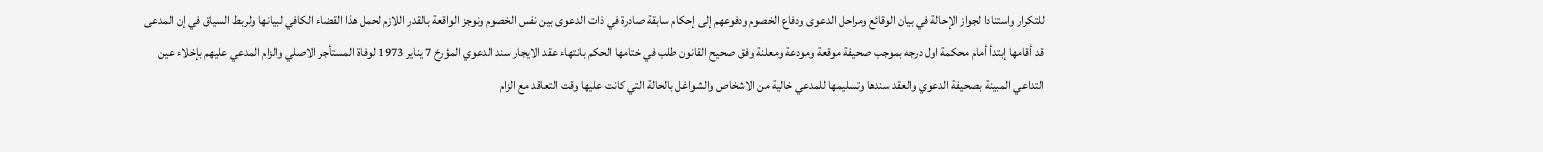للتكرار واستنادا لجواز الإحالة في بيان الوقائع ومراحل الدعوى ودفاع الخصوم ودفوعهم إلى إحكام سابقة صادرة في ذات الدعوى بين نفس الخصوم ونوجز الواقعة بالقدر اللازم لحمل هذا القضاء الكافي لبيانها ولربط السياق في إن المدعى قد أقامها إبتدأ أمام محكمة اول درجه بموجب صحيفة موقعة ومودعة ومعلنة وفق صحيح القانون طلب في ختامها الحكم بانتهاء عقد الايجار سند الدعوي المؤرخ 7 يناير 1973 لوفاة المستأجر الاصلي والزام المدعي عليهم بإخلاء عين التداعي المبينة بصحيفة الدعوي والعقد سندها وتسليمها للمدعي خالية من الاشخاص والشواغل بالحالة التي كانت عليها وقت التعاقد مع الزام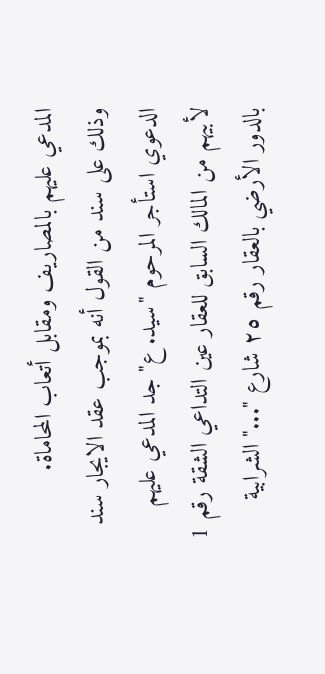المدعي عليهم بالمصاريف ومقابل أتعاب المحاماة.
وذلك على سند من القول أنه بموجب عقد الايجار سند الدعوي استأجر المرحوم "سيد. ع" جد المدعي عليهم لأبيهم من المالك السابق للعقار عين التداعي الشقة رقم 1 بالدور الأرضي بالعقار رقم ٢٥ شارع "..." الشرابية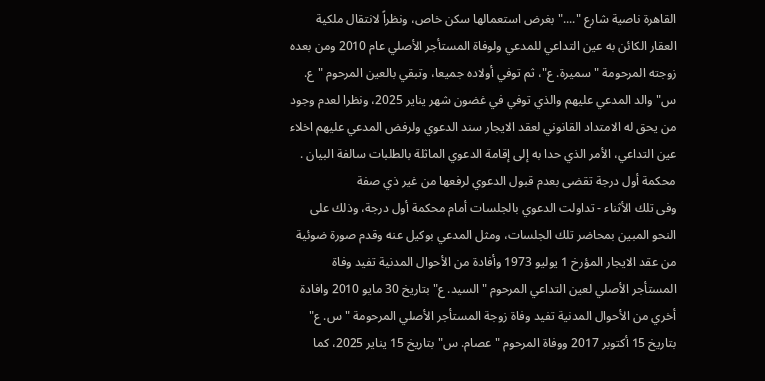القاهرة ناصية شارع "...." بغرض استعمالها سكن خاص، ونظراً لانتقال ملكية العقار الكائن به عين التداعي للمدعي ولوفاة المستأجر الأصلي عام 2010 ومن بعده زوجته المرحومة "سميرة. ع"، ثم توفي أولاده جميعا، وتبقي بالعين المرحوم "ع. س" والد المدعي عليهم والذي توفي في غضون شهر يناير 2025، ونظرا لعدم وجود من يحق له الامتداد القانوني لعقد الايجار سند الدعوي ولرفض المدعي عليهم اخلاء عين التداعي، الأمر الذي حدا به إلى إقامة الدعوي الماثلة بالطلبات سالفة البيان .
محكمة أول درجة تقضى بعدم قبول الدعوي لرفعها من غير ذي صفة
وفى تلك الأثناء - تداولت الدعوي بالجلسات أمام محكمة أول درجة، وذلك على النحو المبين بمحاضر تلك الجلسات، ومثل المدعي بوكيل عنه وقدم صورة ضوئية من عقد الايجار المؤرخ 1 يوليو 1973 وأفادة من الأحوال المدنية تفيد وفاة المستأجر الأصلي لعين التداعي المرحوم "السيد. ع" بتاريخ 30 مايو 2010 وافادة أخري من الأحوال المدنية تفيد وفاة زوجة المستأجر الأصلي المرحومة "س. ع" بتاريخ 15 أكتوبر 2017 ووفاة المرحوم "عصام. س" بتاريخ 15 يناير 2025، كما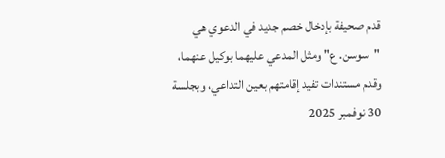قدم صحيفة بإدخال خصم جديد في الدعوي هي "سوسن. ع" ومثل المدعي عليهما بوكيل عنهما، وقدم مستندات تفيد إقامتهم بعين التداعي، وبجلسة 30 نوفمبر 2025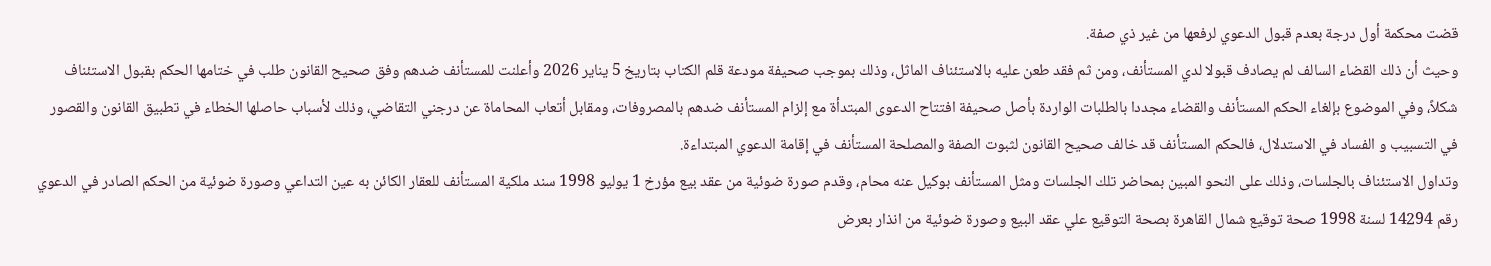قضت محكمة أول درجة بعدم قبول الدعوي لرفعها من غير ذي صفة.
وحيث أن ذلك القضاء السالف لم يصادف قبولا لدي المستأنف، ومن ثم فقد طعن عليه بالاستئناف الماثل، وذلك بموجب صحيفة مودعة قلم الكتاب بتاريخ 5 يناير 2026 وأعلنت للمستأنف ضدهم وفق صحيح القانون طلب في ختامها الحكم بقبول الاستئناف شكلاً، وفي الموضوع بإلغاء الحكم المستأنف والقضاء مجددا بالطلبات الواردة بأصل صحيفة افتتاح الدعوى المبتدأة مع إلزام المستأنف ضدهم بالمصروفات، ومقابل أتعاب المحاماة عن درجني التقاضي، وذلك لأسباب حاصلها الخطاء في تطبيق القانون والقصور في التسبيب و الفساد في الاستدلال، فالحكم المستأنف قد خالف صحيح القانون لثبوت الصفة والمصلحة المستأنف في إقامة الدعوي المبتداءة.
وتداول الاستئناف بالجلسات، وذلك على النحو المبين بمحاضر تلك الجلسات ومثل المستأنف بوكيل عنه محام، وقدم صورة ضوئية من عقد بيع مؤرخ 1 يوليو 1998 سند ملكية المستأنف للعقار الكائن به عين التداعي وصورة ضوئية من الحكم الصادر في الدعوي رقم 14294 لسنة 1998 صحة توقيع شمال القاهرة بصحة التوقيع علي عقد البيع وصورة ضوئية من انذار بعرض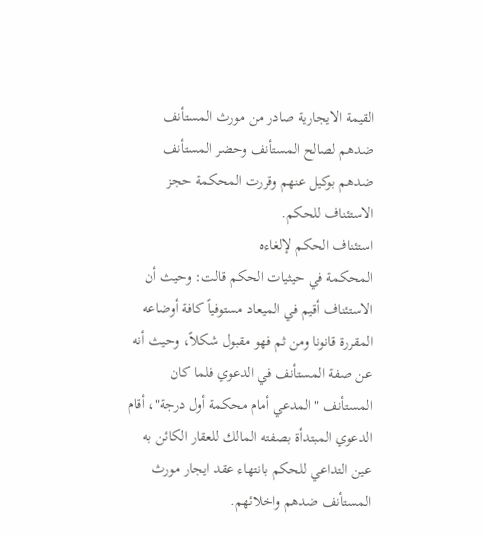القيمة الايجارية صادر من مورث المستأنف ضدهم لصالح المستأنف وحضر المستأنف ضدهم بوكيل عنهم وقررت المحكمة حجز الاستئناف للحكم.
استئناف الحكم لإلغاءه
المحكمة في حيثيات الحكم قالت: وحيث أن الاستئناف أقيم في الميعاد مستوفياً كافة أوضاعه المقررة قانونا ومن ثم فهو مقبول شكلاً، وحيث أنه عن صفة المستأنف في الدعوي فلما كان المستأنف "المدعي أمام محكمة أول درجة"، أقام الدعوي المبتدأة بصفته المالك للعقار الكائن به عين التداعي للحكم بانتهاء عقد ايجار مورث المستأنف ضدهم واخلائهم.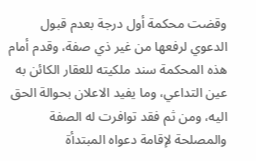وقضت محكمة أول درجة بعدم قبول الدعوي لرفعها من غير ذي صفة، وقدم أمام هذه المحكمة سند ملكيته للعقار الكائن به عين التداعي، وما يفيد الاعلان بحوالة الحق اليه، ومن ثم فقد توافرت له الصفة والمصلحة لإقامة دعواه المبتدأة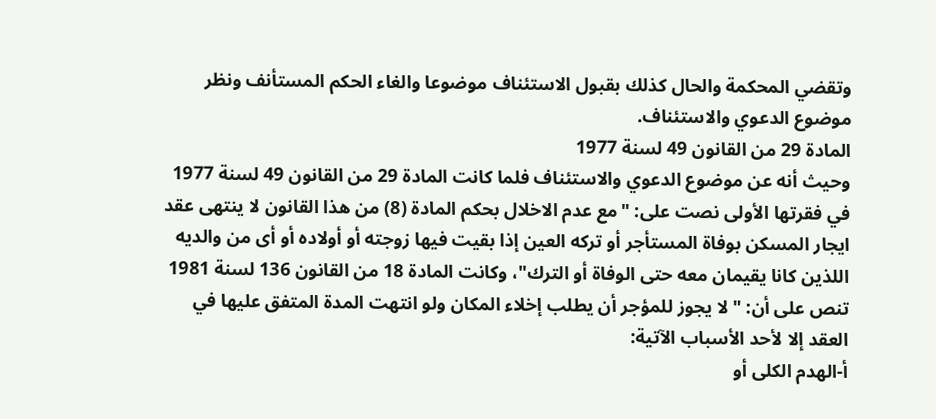وتقضي المحكمة والحال كذلك بقبول الاستئناف موضوعا والغاء الحكم المستأنف ونظر موضوع الدعوي والاستئناف.
المادة 29 من القانون 49 لسنة 1977
وحيث أنه عن موضوع الدعوي والاستئناف فلما كانت المادة 29 من القانون 49 لسنة 1977 في فقرتها الأولى نصت على: "مع عدم الاخلال بحكم المادة (8) من هذا القانون لا ينتهى عقد ايجار المسكن بوفاة المستأجر أو تركه العين إذا بقيت فيها زوجته أو أولاده أو أى من والديه اللذين كانا يقيمان معه حتى الوفاة أو الترك"، وكانت المادة 18 من القانون 136 لسنة 1981 تنص على أن: "لا يجوز للمؤجر أن يطلب إخلاء المكان ولو انتهت المدة المتفق عليها في العقد إلا لأحد الأسباب الآتية:
أ-الهدم الكلى أو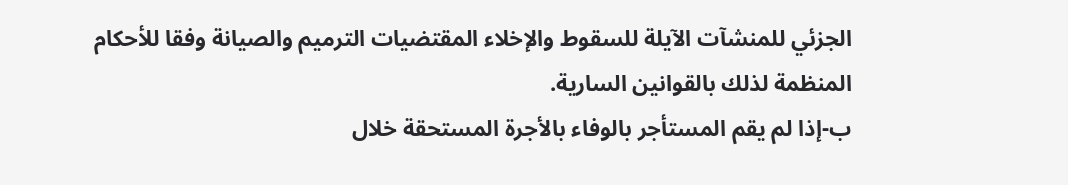الجزئي للمنشآت الآيلة للسقوط والإخلاء المقتضيات الترميم والصيانة وفقا للأحكام المنظمة لذلك بالقوانين السارية.
ب-إذا لم يقم المستأجر بالوفاء بالأجرة المستحقة خلال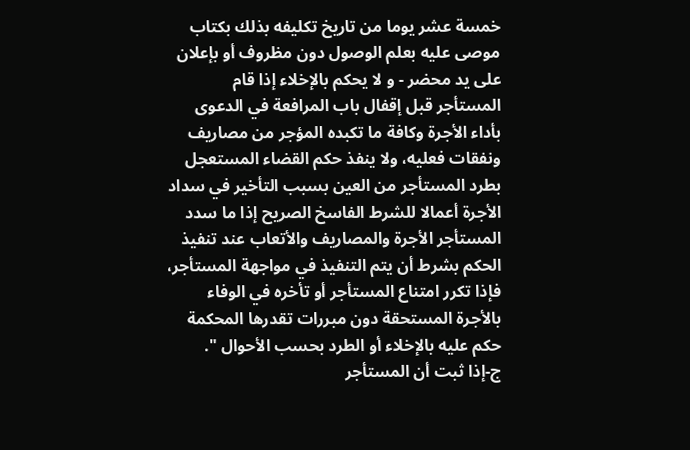خمسة عشر يوما من تاريخ تكليفه بذلك بكتاب موصى عليه بعلم الوصول دون مظروف أو بإعلان على يد محضر - و لا يحكم بالإخلاء إذا قام المستأجر قبل إقفال باب المرافعة في الدعوى بأداء الأجرة وكافة ما تكبده المؤجر من مصاريف ونفقات فعليه، ولا ينفذ حكم القضاء المستعجل بطرد المستأجر من العين بسبب التأخير في سداد الأجرة أعمالا للشرط الفاسخ الصريح إذا ما سدد المستأجر الأجرة والمصاريف والأتعاب عند تنفيذ الحكم بشرط أن يتم التنفيذ في مواجهة المستأجر، فإذا تكرر امتناع المستأجر أو تأخره في الوفاء بالأجرة المستحقة دون مبررات تقدرها المحكمة حكم عليه بالإخلاء أو الطرد بحسب الأحوال ".
ج-إذا ثبت أن المستأجر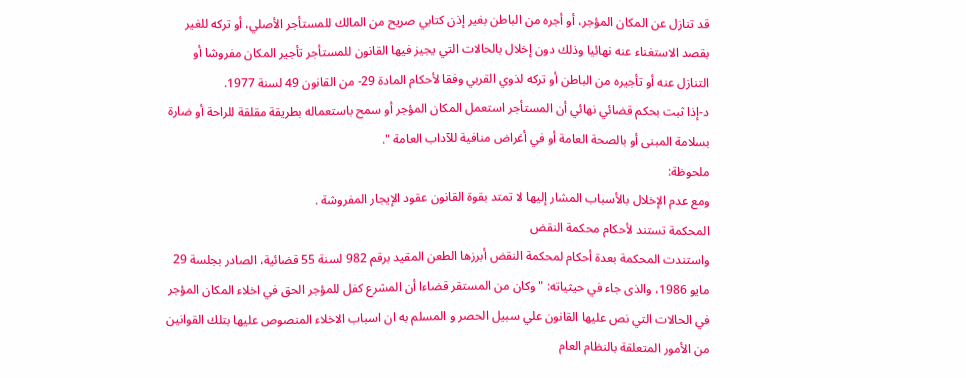قد تنازل عن المكان المؤجر، أو أجره من الباطن بغير إذن كتابي صريح من المالك للمستأجر الأصلي، أو تركه للغير بقصد الاستغناء عنه نهائيا وذلك دون إخلال بالحالات التي يجيز فيها القانون للمستأجر تأجير المكان مفروشا أو التنازل عنه أو تأجيره من الباطن أو تركه لذوي القربي وفقا لأحكام المادة 29- من القانون 49 لسنة 1977.
د-إذا ثبت بحكم قضائي نهائي أن المستأجر استعمل المكان المؤجر أو سمح باستعماله بطريقة مقلقة للراحة أو ضارة بسلامة المبنى أو بالصحة العامة أو في أغراض منافية للآداب العامة ".
ملحوظة:
ومع عدم الإخلال بالأسباب المشار إليها لا تمتد بقوة القانون عقود الإيجار المفروشة .
المحكمة تستند لأحكام محكمة النقض
واستندت المحكمة بعدة أحكام لمحكمة النقض أبرزها الطعن المقيد برقم 982 لسنة 55 قضائية، الصادر بجلسة 29 مايو 1986، والذى جاء في حيثياته: "وكان من المستقر قضاءا أن المشرع كفل للمؤجر الحق في اخلاء المكان المؤجر في الحالات التي نص عليها القانون علي سبيل الحصر و المسلم به ان اسباب الاخلاء المنصوص عليها بتلك القوانين من الأمور المتعلقة بالنظام العام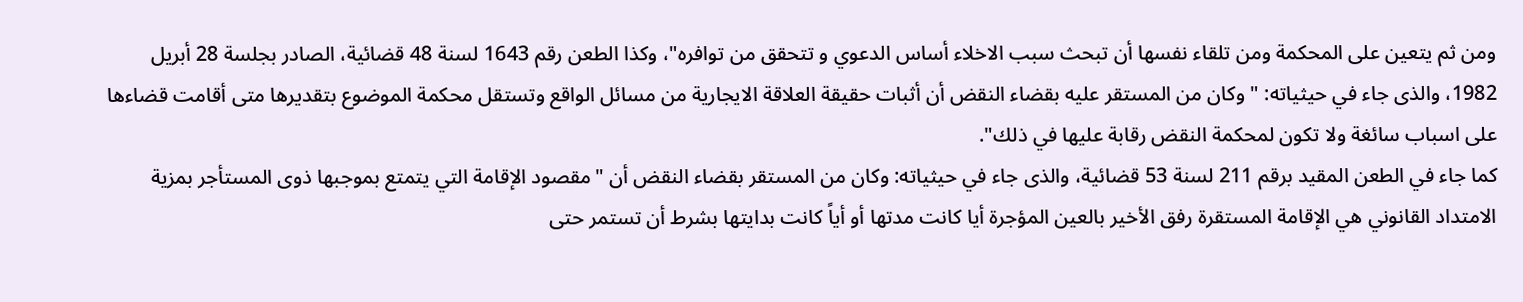ومن ثم يتعين على المحكمة ومن تلقاء نفسها أن تبحث سبب الاخلاء أساس الدعوي و تتحقق من توافره"، وكذا الطعن رقم 1643 لسنة 48 قضائية، الصادر بجلسة 28 أبريل 1982، والذى جاء في حيثياته: "وكان من المستقر عليه بقضاء النقض أن أثبات حقيقة العلاقة الايجارية من مسائل الواقع وتستقل محكمة الموضوع بتقديرها متى أقامت قضاءها على اسباب سائغة ولا تكون لمحكمة النقض رقابة عليها في ذلك".
كما جاء في الطعن المقيد برقم 211 لسنة 53 قضائية، والذى جاء في حيثياته: وكان من المستقر بقضاء النقض أن "مقصود الإقامة التي يتمتع بموجبها ذوى المستأجر بمزية الامتداد القانوني هي الإقامة المستقرة رفق الأخير بالعين المؤجرة أيا كانت مدتها أو أياً كانت بدايتها بشرط أن تستمر حتى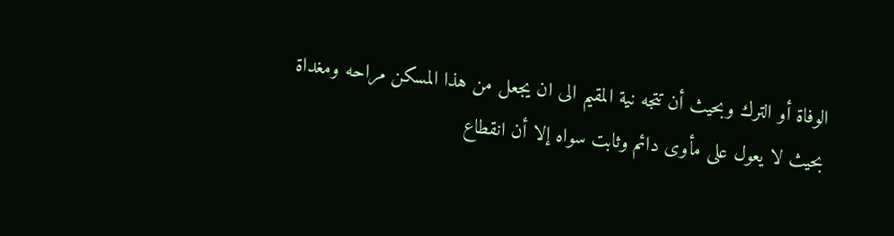الوفاة أو الترك وبحيث أن تتجه نية المقيم الى ان يجعل من هذا المسكن مراحه ومغداة بحيث لا يعول على مأوى دائم وثابت سواه إلا أن انقطاع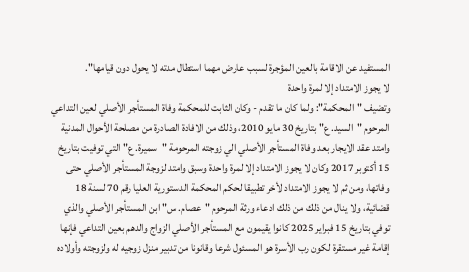المستفيد عن الاقامة بالعين المؤجرة لسبب عارض مهما استطال مدته لا يحول دون قيامها".
لا يجوز الامتداد إلا لمرة واحدة
وتضيف "المحكمة": ولما كان ما تقدم - وكان الثابت للمحكمة وفاة المستأجر الأصلي لعين التداعي المرحوم "السيد. ع" بتاريخ 30 مايو 2010، وذلك من الافادة الصادرة من مصلحة الأحوال المدنية وامتد عقد الايجار بعد وفاة المستأجر الأصلي الي زوجته المرحومة "سميرة. ع" التي توفيت بتاريخ 15 أكتوبر 2017 وكان لا يجوز الامتداد إلا لمرة واحدة وسبق وامتد لزوجة المستأجر الأصلي حتى وفاتها، ومن ثم لا يجوز الامتداد لأخر تطبيقا لحكم المحكمة الدستورية العليا رقم 70 لسنة 18 قضائية، ولا ينال من ذلك من ذلك ادعاء ورثة المرحوم "عصام. س" ابن المستأجر الأصلي والذي توفي بتاريخ 15 فبراير 2025 كانوا يقيمون مع المستأجر الأصلي الزواج والدهم بعين التداعي فإنها إقامة غير مستقرة لكون رب الأسرة هو المسئول شرعا وقانونا من تدبير منزل زوجيه له ولزوجته وأولاده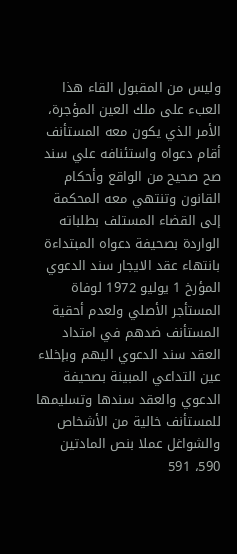وليس من المقبول القاء هذا العبء على ملك العين المؤجرة، الأمر الذي يكون معه المستأنف أقام دعواه واستئنافه علي سند صح صحيح من الواقع وأحكام القانون وتنتهي معه المحكمة إلى القضاء المستلف بطلباته الواردة بصحيفة دعواه المبتداءة بانتهاء عقد الايجار سند الدعوي المؤرخ 1 يوليو 1972 لوفاة المستأجر الأصلي ولعدم أحقية المستأنف ضدهم في امتداد العقد سند الدعوي اليهم وبإخلاء عين التداعي المبينة بصحيفة الدعوي والعقد سندها وتسليمها للمستأنف خالية من الأشخاص والشواغل عملا بنص المادتين 590، 591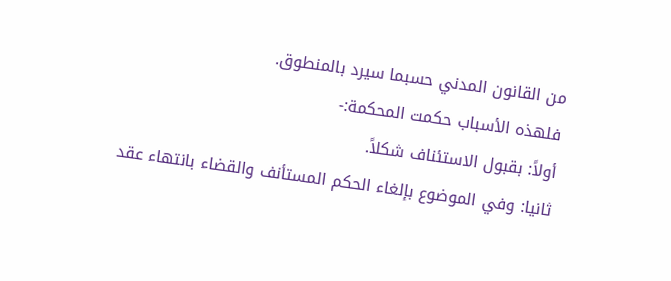من القانون المدني حسبما سيرد بالمنطوق.
فلهذه الأسباب حكمت المحكمة:-
أولاً: بقبول الاستئناف شكلاً.
ثانيا: وفي الموضوع بإلغاء الحكم المستأنف والقضاء بانتهاء عقد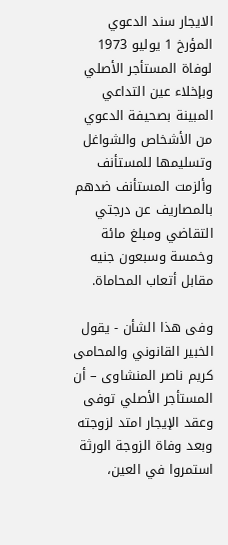الايجار سند الدعوي المؤرخ 1 يوليو 1973 لوفاة المستأجر الأصلي وبإخلاء عين التداعي المبينة بصحيفة الدعوي من الأشخاص والشواغل وتسليمها للمستأنف وألزمت المستأنف ضدهم بالمصاريف عن درجتي التقاضي ومبلغ مائة وخمسة وسبعون جنيه مقابل أتعاب المحاماة.

وفى هذا الشأن - يقول الخبير القانوني والمحامى كريم ناصر المنشاوى – أن المستأجر الأصلي توفى وعقد الإيجار امتد لزوجته وبعد وفاة الزوجة الورثة استمروا في العين،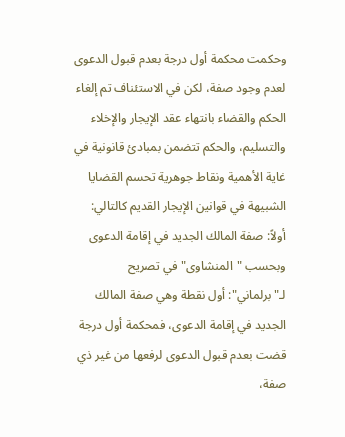وحكمت محكمة أول درجة بعدم قبول الدعوى لعدم وجود صفة، لكن في الاستئناف تم إلغاء الحكم والقضاء بانتهاء عقد الإيجار والإخلاء والتسليم، والحكم تتضمن بمبادئ قانونية في غاية الأهمية ونقاط جوهرية تحسم القضايا الشبيهة في قوانين الإيجار القديم كالتالي:
أولاً: صفة المالك الجديد في إقامة الدعوى
وبحسب "المنشاوى" في تصريح لـ"برلماني": أول نقطة وهي صفة المالك الجديد في إقامة الدعوى، فمحكمة أول درجة قضت بعدم قبول الدعوى لرفعها من غير ذي صفة،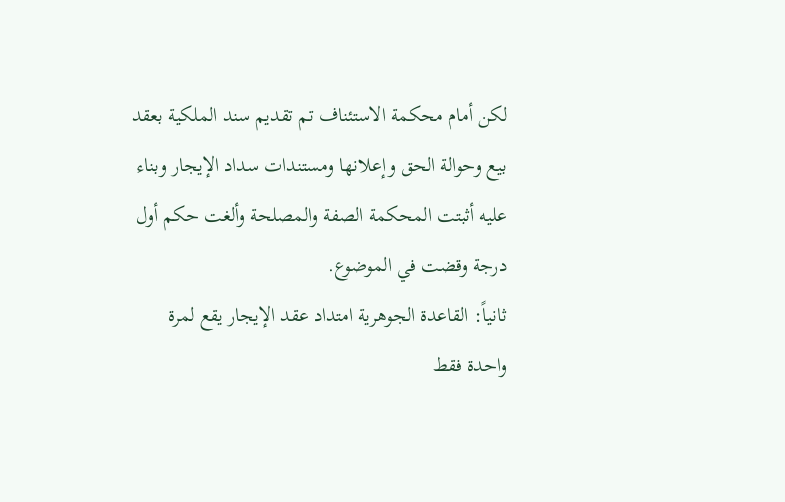لكن أمام محكمة الاستئناف تم تقديم سند الملكية بعقد بيع وحوالة الحق وإعلانها ومستندات سداد الإيجار وبناء عليه أثبتت المحكمة الصفة والمصلحة وألغت حكم أول درجة وقضت في الموضوع.
ثانياً: القاعدة الجوهرية امتداد عقد الإيجار يقع لمرة واحدة فقط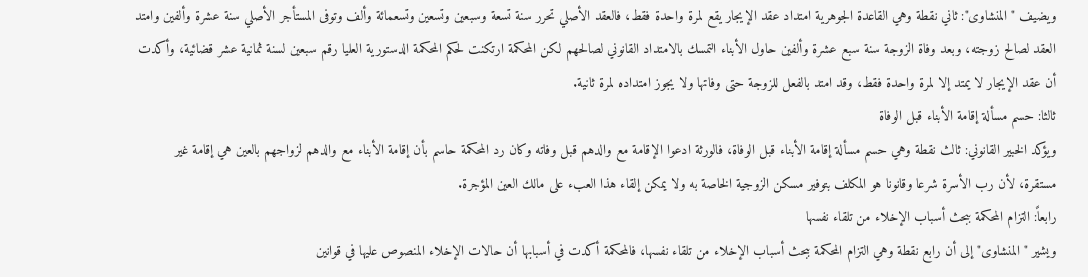ويضيف "المنشاوى": ثاني نقطة وهي القاعدة الجوهرية امتداد عقد الإيجار يقع لمرة واحدة فقط، فالعقد الأصلي تحرر سنة تسعة وسبعين وتسعين وتسعمائة وألف وتوفى المستأجر الأصلي سنة عشرة وألفين وامتد العقد لصالح زوجته، وبعد وفاة الزوجة سنة سبع عشرة وألفين حاول الأبناء التمسك بالامتداد القانوني لصالحهم لكن المحكمة ارتكنت لحكم المحكمة الدستورية العليا رقم سبعين لسنة ثمانية عشر قضائية، وأكدت أن عقد الإيجار لا يمتد إلا لمرة واحدة فقط، وقد امتد بالفعل للزوجة حتى وفاتها ولا يجوز امتداده لمرة ثانية.
ثالثا: حسم مسألة إقامة الأبناء قبل الوفاة
ويؤكد الخبير القانوني: ثالث نقطة وهي حسم مسألة إقامة الأبناء قبل الوفاة، فالورثة ادعوا الإقامة مع والدهم قبل وفاته وكان رد المحكمة حاسم بأن إقامة الأبناء مع والدهم لزواجهم بالعين هي إقامة غير مستقرة، لأن رب الأسرة شرعا وقانونا هو المكلف بتوفير مسكن الزوجية الخاصة به ولا يمكن إلقاء هذا العبء على مالك العين المؤجرة.
رابعاً: التزام المحكمة ببحث أسباب الإخلاء من تلقاء نفسها
ويشير "المنشاوى" إلى أن رابع نقطة وهي التزام المحكمة ببحث أسباب الإخلاء من تلقاء نفسها، فالمحكمة أكدت في أسبابها أن حالات الإخلاء المنصوص عليها في قوانين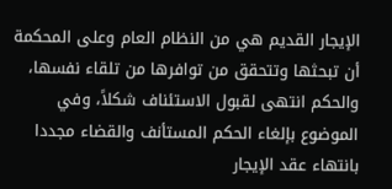الإيجار القديم هي من النظام العام وعلى المحكمة أن تبحثها وتتحقق من توافرها من تلقاء نفسها، والحكم انتهى لقبول الاستئناف شكلاً، وفي الموضوع بإلغاء الحكم المستأنف والقضاء مجددا بانتهاء عقد الإيجار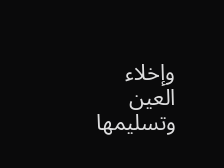وإخلاء العين وتسليمها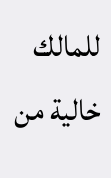للمالك خالية من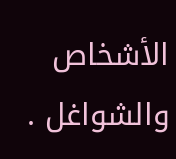الأشخاص والشواغل .